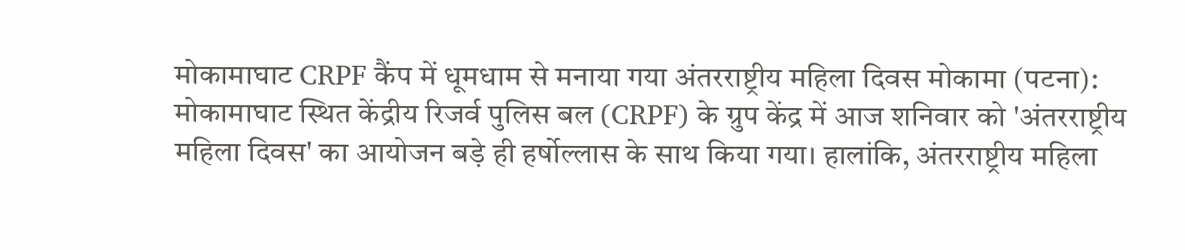मोकामाघाट CRPF कैंप में धूमधाम से मनाया गया अंतरराष्ट्रीय महिला दिवस मोकामा (पटना): मोकामाघाट स्थित केंद्रीय रिजर्व पुलिस बल (CRPF) के ग्रुप केंद्र में आज शनिवार को 'अंतरराष्ट्रीय महिला दिवस' का आयोजन बड़े ही हर्षोल्लास के साथ किया गया। हालांकि, अंतरराष्ट्रीय महिला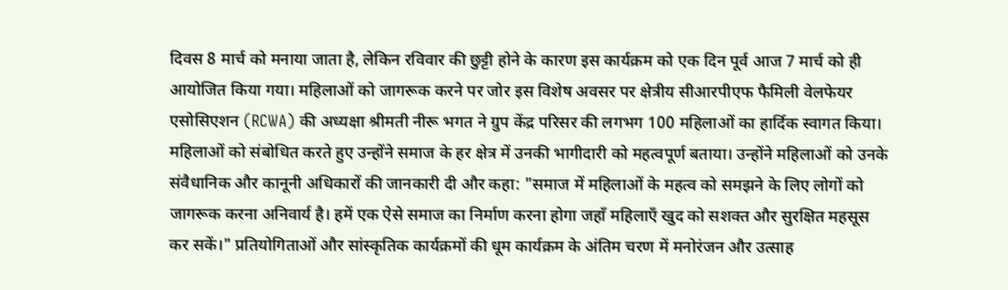दिवस 8 मार्च को मनाया जाता है, लेकिन रविवार की छुट्टी होने के कारण इस कार्यक्रम को एक दिन पूर्व आज 7 मार्च को ही आयोजित किया गया। महिलाओं को जागरूक करने पर जोर इस विशेष अवसर पर क्षेत्रीय सीआरपीएफ फैमिली वेलफेयर एसोसिएशन (RCWA) की अध्यक्षा श्रीमती नीरू भगत ने ग्रुप केंद्र परिसर की लगभग 100 महिलाओं का हार्दिक स्वागत किया। महिलाओं को संबोधित करते हुए उन्होंने समाज के हर क्षेत्र में उनकी भागीदारी को महत्वपूर्ण बताया। उन्होंने महिलाओं को उनके संवैधानिक और कानूनी अधिकारों की जानकारी दी और कहा: "समाज में महिलाओं के महत्व को समझने के लिए लोगों को जागरूक करना अनिवार्य है। हमें एक ऐसे समाज का निर्माण करना होगा जहाँ महिलाएँ खुद को सशक्त और सुरक्षित महसूस कर सकें।" प्रतियोगिताओं और सांस्कृतिक कार्यक्रमों की धूम कार्यक्रम के अंतिम चरण में मनोरंजन और उत्साह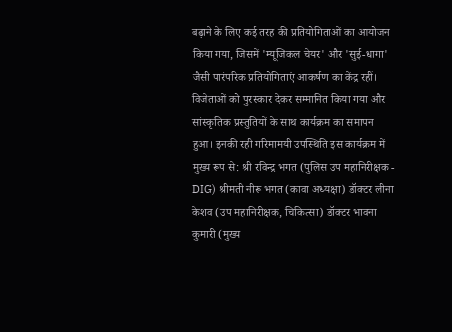बढ़ाने के लिए कई तरह की प्रतियोगिताओं का आयोजन किया गया, जिसमें 'म्यूजिकल चेयर' और 'सुई-धागा' जैसी पारंपरिक प्रतियोगिताएं आकर्षण का केंद्र रहीं। विजेताओं को पुरस्कार देकर सम्मानित किया गया और सांस्कृतिक प्रस्तुतियों के साथ कार्यक्रम का समापन हुआ। इनकी रही गरिमामयी उपस्थिति इस कार्यक्रम में मुख्य रूप से: श्री रविन्द्र भगत (पुलिस उप महानिरीक्षक - DIG) श्रीमती नीरू भगत (कावा अध्यक्षा) डॉक्टर लीना केशव (उप महानिरीक्षक, चिकित्सा) डॉक्टर भावना कुमारी (मुख्य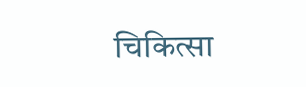चिकित्सा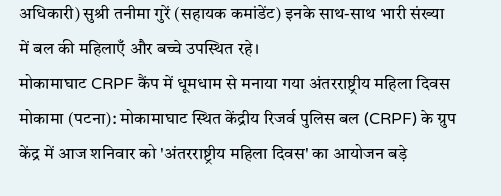अधिकारी) सुश्री तनीमा गुरें (सहायक कमांडेंट) इनके साथ-साथ भारी संख्या में बल की महिलाएँ और बच्चे उपस्थित रहे।
मोकामाघाट CRPF कैंप में धूमधाम से मनाया गया अंतरराष्ट्रीय महिला दिवस मोकामा (पटना): मोकामाघाट स्थित केंद्रीय रिजर्व पुलिस बल (CRPF) के ग्रुप केंद्र में आज शनिवार को 'अंतरराष्ट्रीय महिला दिवस' का आयोजन बड़े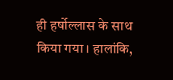ही हर्षोल्लास के साथ किया गया। हालांकि,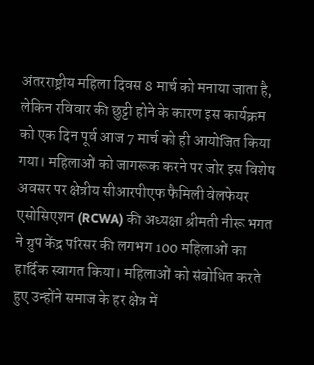अंतरराष्ट्रीय महिला दिवस 8 मार्च को मनाया जाता है, लेकिन रविवार की छुट्टी होने के कारण इस कार्यक्रम को एक दिन पूर्व आज 7 मार्च को ही आयोजित किया गया। महिलाओं को जागरूक करने पर जोर इस विशेष अवसर पर क्षेत्रीय सीआरपीएफ फैमिली वेलफेयर एसोसिएशन (RCWA) की अध्यक्षा श्रीमती नीरू भगत ने ग्रुप केंद्र परिसर की लगभग 100 महिलाओं का हार्दिक स्वागत किया। महिलाओं को संबोधित करते हुए उन्होंने समाज के हर क्षेत्र में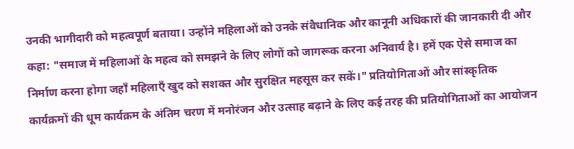उनकी भागीदारी को महत्वपूर्ण बताया। उन्होंने महिलाओं को उनके संवैधानिक और कानूनी अधिकारों की जानकारी दी और कहा: "समाज में महिलाओं के महत्व को समझने के लिए लोगों को जागरूक करना अनिवार्य है। हमें एक ऐसे समाज का निर्माण करना होगा जहाँ महिलाएँ खुद को सशक्त और सुरक्षित महसूस कर सकें।" प्रतियोगिताओं और सांस्कृतिक कार्यक्रमों की धूम कार्यक्रम के अंतिम चरण में मनोरंजन और उत्साह बढ़ाने के लिए कई तरह की प्रतियोगिताओं का आयोजन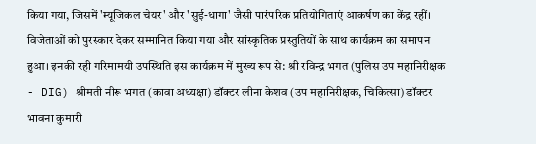किया गया, जिसमें 'म्यूजिकल चेयर' और 'सुई-धागा' जैसी पारंपरिक प्रतियोगिताएं आकर्षण का केंद्र रहीं। विजेताओं को पुरस्कार देकर सम्मानित किया गया और सांस्कृतिक प्रस्तुतियों के साथ कार्यक्रम का समापन हुआ। इनकी रही गरिमामयी उपस्थिति इस कार्यक्रम में मुख्य रूप से: श्री रविन्द्र भगत (पुलिस उप महानिरीक्षक - DIG) श्रीमती नीरू भगत (कावा अध्यक्षा) डॉक्टर लीना केशव (उप महानिरीक्षक, चिकित्सा) डॉक्टर भावना कुमारी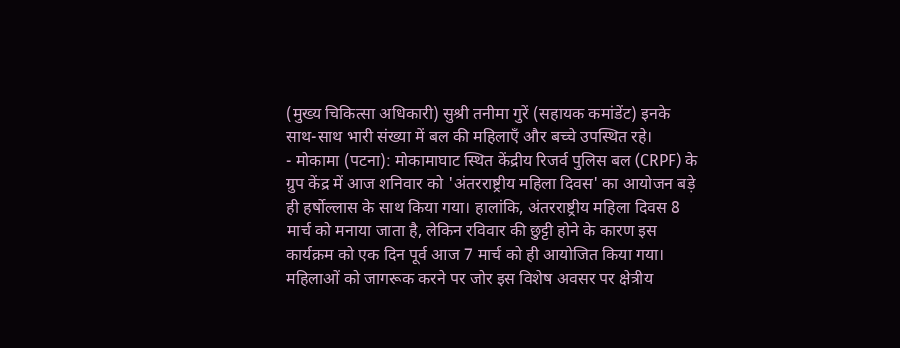(मुख्य चिकित्सा अधिकारी) सुश्री तनीमा गुरें (सहायक कमांडेंट) इनके साथ-साथ भारी संख्या में बल की महिलाएँ और बच्चे उपस्थित रहे।
- मोकामा (पटना): मोकामाघाट स्थित केंद्रीय रिजर्व पुलिस बल (CRPF) के ग्रुप केंद्र में आज शनिवार को 'अंतरराष्ट्रीय महिला दिवस' का आयोजन बड़े ही हर्षोल्लास के साथ किया गया। हालांकि, अंतरराष्ट्रीय महिला दिवस 8 मार्च को मनाया जाता है, लेकिन रविवार की छुट्टी होने के कारण इस कार्यक्रम को एक दिन पूर्व आज 7 मार्च को ही आयोजित किया गया। महिलाओं को जागरूक करने पर जोर इस विशेष अवसर पर क्षेत्रीय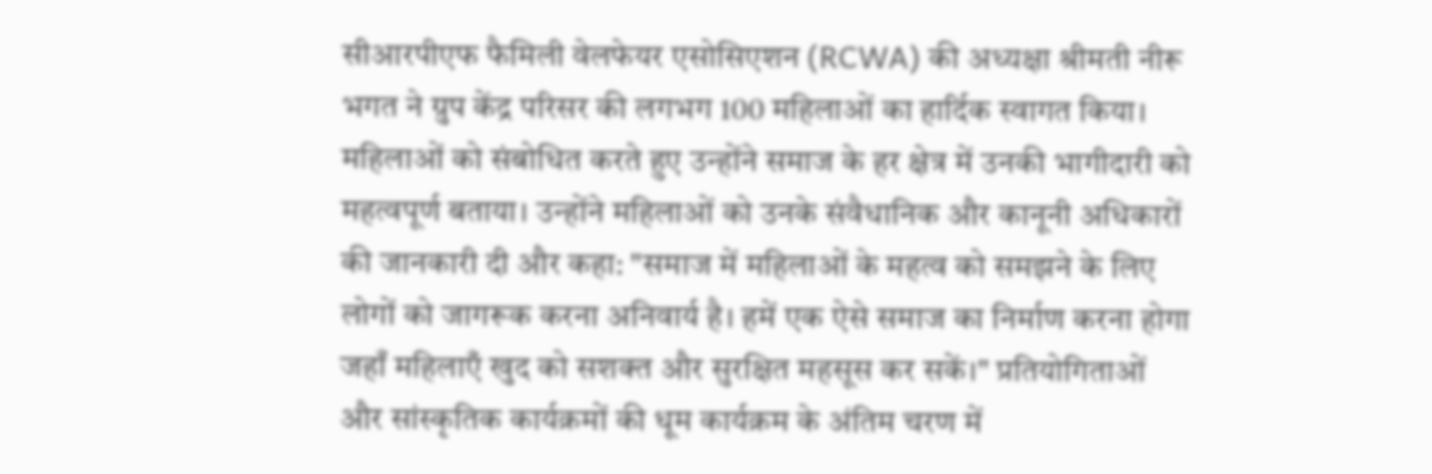सीआरपीएफ फैमिली वेलफेयर एसोसिएशन (RCWA) की अध्यक्षा श्रीमती नीरू भगत ने ग्रुप केंद्र परिसर की लगभग 100 महिलाओं का हार्दिक स्वागत किया। महिलाओं को संबोधित करते हुए उन्होंने समाज के हर क्षेत्र में उनकी भागीदारी को महत्वपूर्ण बताया। उन्होंने महिलाओं को उनके संवैधानिक और कानूनी अधिकारों की जानकारी दी और कहा: "समाज में महिलाओं के महत्व को समझने के लिए लोगों को जागरूक करना अनिवार्य है। हमें एक ऐसे समाज का निर्माण करना होगा जहाँ महिलाएँ खुद को सशक्त और सुरक्षित महसूस कर सकें।" प्रतियोगिताओं और सांस्कृतिक कार्यक्रमों की धूम कार्यक्रम के अंतिम चरण में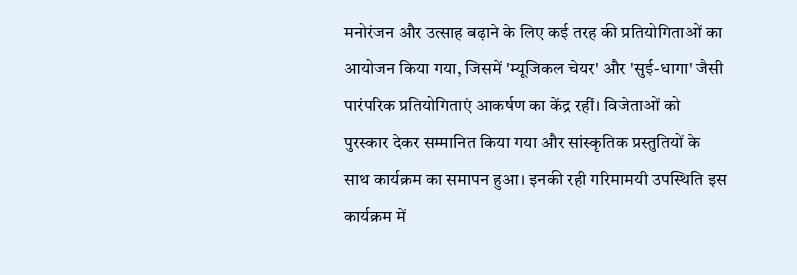मनोरंजन और उत्साह बढ़ाने के लिए कई तरह की प्रतियोगिताओं का आयोजन किया गया, जिसमें 'म्यूजिकल चेयर' और 'सुई-धागा' जैसी पारंपरिक प्रतियोगिताएं आकर्षण का केंद्र रहीं। विजेताओं को पुरस्कार देकर सम्मानित किया गया और सांस्कृतिक प्रस्तुतियों के साथ कार्यक्रम का समापन हुआ। इनकी रही गरिमामयी उपस्थिति इस कार्यक्रम में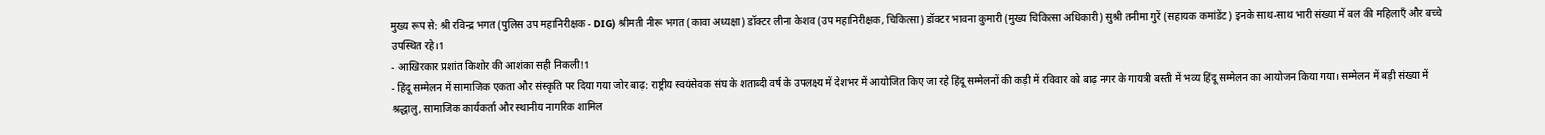मुख्य रूप से: श्री रविन्द्र भगत (पुलिस उप महानिरीक्षक - DIG) श्रीमती नीरू भगत (कावा अध्यक्षा) डॉक्टर लीना केशव (उप महानिरीक्षक, चिकित्सा) डॉक्टर भावना कुमारी (मुख्य चिकित्सा अधिकारी) सुश्री तनीमा गुरें (सहायक कमांडेंट) इनके साथ-साथ भारी संख्या में बल की महिलाएँ और बच्चे उपस्थित रहे।1
- आखिरकार प्रशांत किशोर की आशंका सही निकली!1
- हिंदू सम्मेलन में सामाजिक एकता और संस्कृति पर दिया गया जोर बाढ़: राष्ट्रीय स्वयंसेवक संघ के शताब्दी वर्ष के उपलक्ष्य में देशभर में आयोजित किए जा रहे हिंदू सम्मेलनों की कड़ी में रविवार को बाढ़ नगर के गायत्री बस्ती में भव्य हिंदू सम्मेलन का आयोजन किया गया। सम्मेलन में बड़ी संख्या में श्रद्धालु, सामाजिक कार्यकर्ता और स्थानीय नागरिक शामिल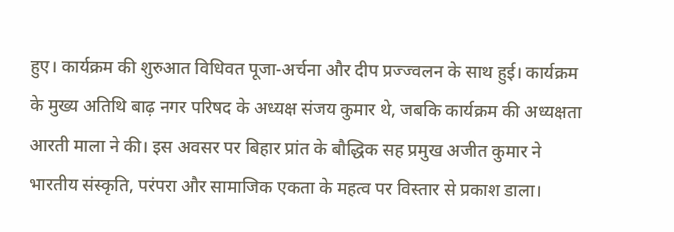हुए। कार्यक्रम की शुरुआत विधिवत पूजा-अर्चना और दीप प्रज्ज्वलन के साथ हुई। कार्यक्रम के मुख्य अतिथि बाढ़ नगर परिषद के अध्यक्ष संजय कुमार थे, जबकि कार्यक्रम की अध्यक्षता आरती माला ने की। इस अवसर पर बिहार प्रांत के बौद्धिक सह प्रमुख अजीत कुमार ने भारतीय संस्कृति, परंपरा और सामाजिक एकता के महत्व पर विस्तार से प्रकाश डाला।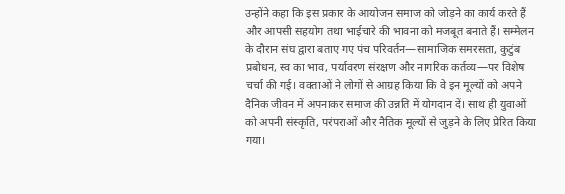उन्होंने कहा कि इस प्रकार के आयोजन समाज को जोड़ने का कार्य करते हैं और आपसी सहयोग तथा भाईचारे की भावना को मजबूत बनाते हैं। सम्मेलन के दौरान संघ द्वारा बताए गए पंच परिवर्तन—सामाजिक समरसता, कुटुंब प्रबोधन, स्व का भाव, पर्यावरण संरक्षण और नागरिक कर्तव्य—पर विशेष चर्चा की गई। वक्ताओं ने लोगों से आग्रह किया कि वे इन मूल्यों को अपने दैनिक जीवन में अपनाकर समाज की उन्नति में योगदान दें। साथ ही युवाओं को अपनी संस्कृति, परंपराओं और नैतिक मूल्यों से जुड़ने के लिए प्रेरित किया गया।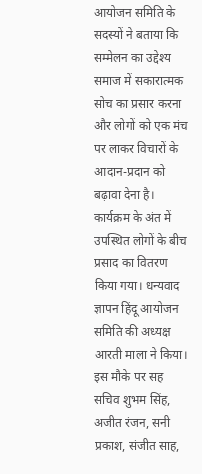आयोजन समिति के सदस्यों ने बताया कि सम्मेलन का उद्देश्य समाज में सकारात्मक सोच का प्रसार करना और लोगों को एक मंच पर लाकर विचारों के आदान-प्रदान को बढ़ावा देना है। कार्यक्रम के अंत में उपस्थित लोगों के बीच प्रसाद का वितरण किया गया। धन्यवाद ज्ञापन हिंदू आयोजन समिति की अध्यक्ष आरती माला ने किया। इस मौके पर सह सचिव शुभम सिंह, अजीत रंजन, सनी प्रकाश, संजीत साह,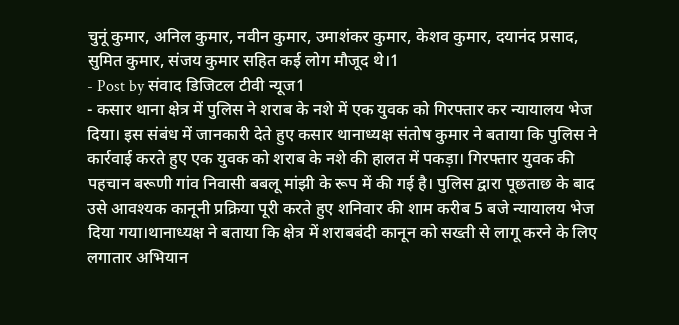चुनूं कुमार, अनिल कुमार, नवीन कुमार, उमाशंकर कुमार, केशव कुमार, दयानंद प्रसाद, सुमित कुमार, संजय कुमार सहित कई लोग मौजूद थे।1
- Post by संवाद डिजिटल टीवी न्यूज1
- कसार थाना क्षेत्र में पुलिस ने शराब के नशे में एक युवक को गिरफ्तार कर न्यायालय भेज दिया। इस संबंध में जानकारी देते हुए कसार थानाध्यक्ष संतोष कुमार ने बताया कि पुलिस ने कार्रवाई करते हुए एक युवक को शराब के नशे की हालत में पकड़ा। गिरफ्तार युवक की पहचान बरूणी गांव निवासी बबलू मांझी के रूप में की गई है। पुलिस द्वारा पूछताछ के बाद उसे आवश्यक कानूनी प्रक्रिया पूरी करते हुए शनिवार की शाम करीब 5 बजे न्यायालय भेज दिया गया।थानाध्यक्ष ने बताया कि क्षेत्र में शराबबंदी कानून को सख्ती से लागू करने के लिए लगातार अभियान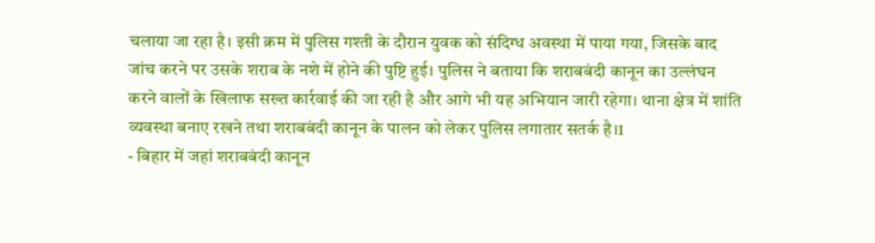चलाया जा रहा है। इसी क्रम में पुलिस गश्ती के दौरान युवक को संदिग्ध अवस्था में पाया गया, जिसके बाद जांच करने पर उसके शराब के नशे में होने की पुष्टि हुई। पुलिस ने बताया कि शराबबंदी कानून का उल्लंघन करने वालों के खिलाफ सख्त कार्रवाई की जा रही है और आगे भी यह अभियान जारी रहेगा। थाना क्षेत्र में शांति व्यवस्था बनाए रखने तथा शराबबंदी कानून के पालन को लेकर पुलिस लगातार सतर्क है।1
- बिहार में जहां शराबबंदी कानून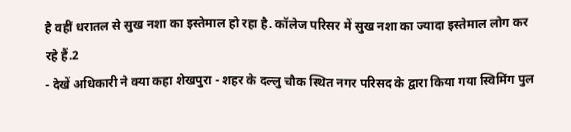है वहीं धरातल से सुख नशा का इस्तेमाल हो रहा है. कॉलेज परिसर में सुख नशा का ज्यादा इस्तेमाल लोग कर रहे हैं.2
- देखें अधिकारी ने क्या कहा शेखपुरा - शहर के दल्लु चौक स्थित नगर परिसद के द्वारा किया गया स्विमिंग पुल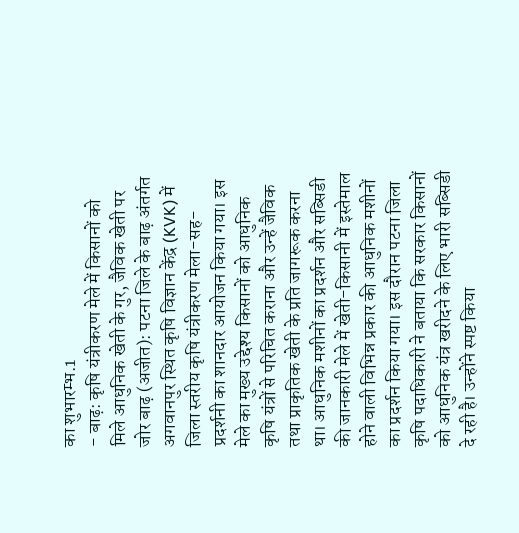का शुभारम्भ.1
- बाढ़: कृषि यंत्रीकरण मेले में किसानों को मिले आधुनिक खेती के गुर, जैविक खेती पर जोर बाढ़ (अजीत): पटना जिले के बाढ़ अंतर्गत अगवानपुर स्थित कृषि विज्ञान केंद्र (KVK) में जिला स्तरीय कृषि यंत्रीकरण मेला-सह-प्रदर्शनी का शानदार आयोजन किया गया। इस मेले का मुख्य उद्देश्य किसानों को आधुनिक कृषि यंत्रों से परिचित कराना और उन्हें जैविक तथा प्राकृतिक खेती के प्रति जागरूक करना था। आधुनिक मशीनों का प्रदर्शन और सब्सिडी की जानकारी मेले में खेती-किसानी में इस्तेमाल होने वाली विभिन्न प्रकार की आधुनिक मशीनों का प्रदर्शन किया गया। इस दौरान पटना जिला कृषि पदाधिकारी ने बताया कि सरकार किसानों को आधुनिक यंत्र खरीदने के लिए भारी सब्सिडी दे रही है। उन्होंने स्पष्ट किया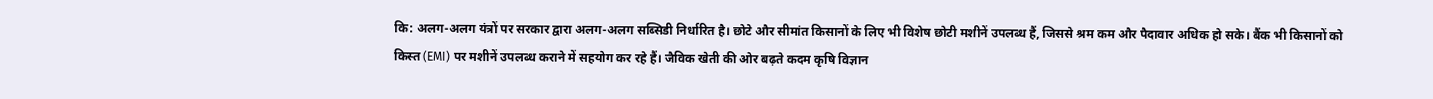कि: अलग-अलग यंत्रों पर सरकार द्वारा अलग-अलग सब्सिडी निर्धारित है। छोटे और सीमांत किसानों के लिए भी विशेष छोटी मशीनें उपलब्ध हैं, जिससे श्रम कम और पैदावार अधिक हो सके। बैंक भी किसानों को किस्त (EMI) पर मशीनें उपलब्ध कराने में सहयोग कर रहे हैं। जैविक खेती की ओर बढ़ते कदम कृषि विज्ञान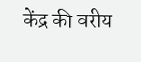केंद्र की वरीय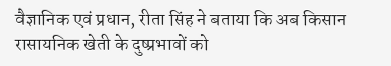वैज्ञानिक एवं प्रधान, रीता सिंह ने बताया कि अब किसान रासायनिक खेती के दुष्प्रभावों को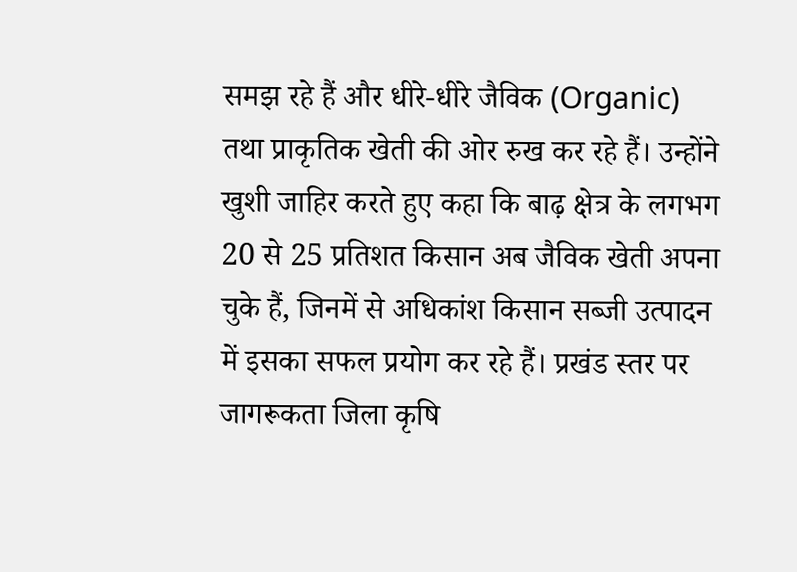समझ रहे हैं और धीरे-धीरे जैविक (Organic) तथा प्राकृतिक खेती की ओर रुख कर रहे हैं। उन्होंने खुशी जाहिर करते हुए कहा कि बाढ़ क्षेत्र के लगभग 20 से 25 प्रतिशत किसान अब जैविक खेती अपना चुके हैं, जिनमें से अधिकांश किसान सब्जी उत्पादन में इसका सफल प्रयोग कर रहे हैं। प्रखंड स्तर पर जागरूकता जिला कृषि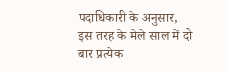पदाधिकारी के अनुसार, इस तरह के मेले साल में दो बार प्रत्येक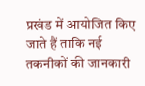प्रखंड में आयोजित किए जाते हैं ताकि नई तकनीकों की जानकारी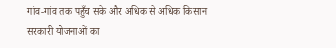गांव-गांव तक पहुँच सके और अधिक से अधिक किसान सरकारी योजनाओं का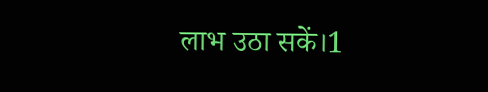लाभ उठा सकें।1